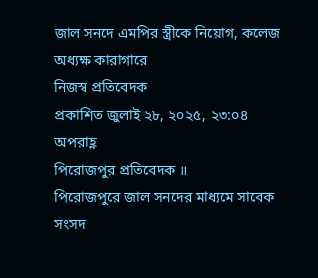জাল সনদে এমপির স্ত্রীকে নিয়োগ, কলেজ অধ্যক্ষ কারাগারে
নিজস্ব প্রতিবেদক
প্রকাশিত জুলাই ২৮, ২০২৫, ২৩:০৪ অপরাহ্ণ
পিরোজপুর প্রতিবেদক ॥
পিরোজপুরে জাল সনদের মাধ্যমে সাবেক সংসদ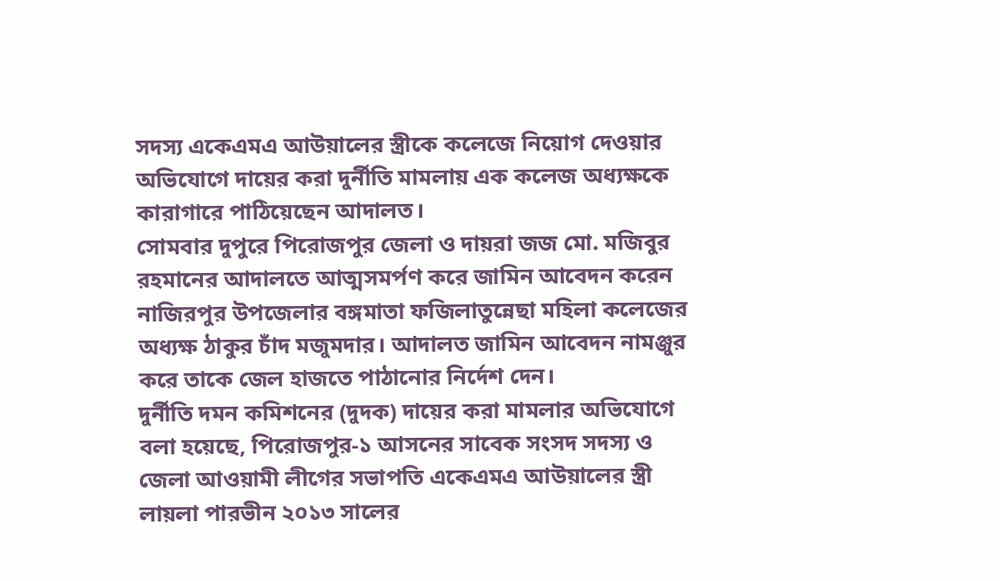সদস্য একেএমএ আউয়ালের স্ত্রীকে কলেজে নিয়োগ দেওয়ার অভিযোগে দায়ের করা দুর্নীতি মামলায় এক কলেজ অধ্যক্ষকে কারাগারে পাঠিয়েছেন আদালত।
সোমবার দুপুরে পিরোজপুর জেলা ও দায়রা জজ মো. মজিবুর রহমানের আদালতে আত্মসমর্পণ করে জামিন আবেদন করেন নাজিরপুর উপজেলার বঙ্গমাতা ফজিলাতুন্নেছা মহিলা কলেজের অধ্যক্ষ ঠাকুর চাঁদ মজুমদার। আদালত জামিন আবেদন নামঞ্জুর করে তাকে জেল হাজতে পাঠানোর নির্দেশ দেন।
দুর্নীতি দমন কমিশনের (দুদক) দায়ের করা মামলার অভিযোগে বলা হয়েছে, পিরোজপুর-১ আসনের সাবেক সংসদ সদস্য ও জেলা আওয়ামী লীগের সভাপতি একেএমএ আউয়ালের স্ত্রী লায়লা পারভীন ২০১৩ সালের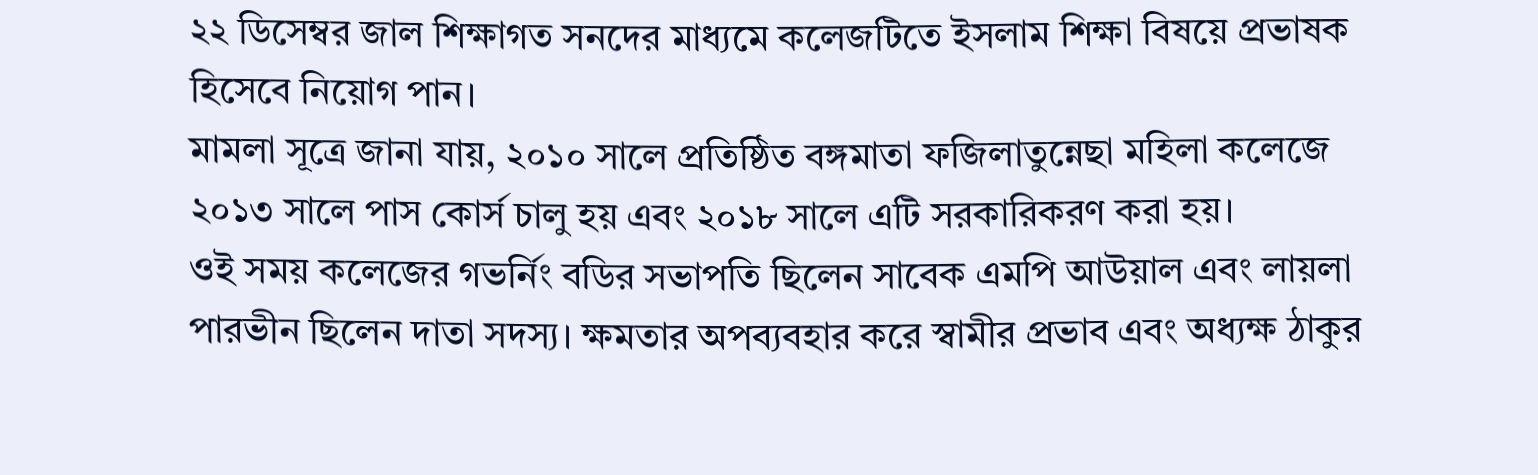২২ ডিসেম্বর জাল শিক্ষাগত সনদের মাধ্যমে কলেজটিতে ইসলাম শিক্ষা বিষয়ে প্রভাষক হিসেবে নিয়োগ পান।
মামলা সূত্রে জানা যায়, ২০১০ সালে প্রতিষ্ঠিত বঙ্গমাতা ফজিলাতুন্নেছা মহিলা কলেজে ২০১৩ সালে পাস কোর্স চালু হয় এবং ২০১৮ সালে এটি সরকারিকরণ করা হয়।
ওই সময় কলেজের গভর্নিং বডির সভাপতি ছিলেন সাবেক এমপি আউয়াল এবং লায়লা পারভীন ছিলেন দাতা সদস্য। ক্ষমতার অপব্যবহার করে স্বামীর প্রভাব এবং অধ্যক্ষ ঠাকুর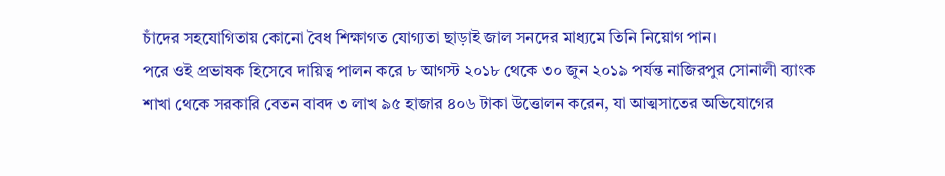চাঁদের সহযোগিতায় কোনো বৈধ শিক্ষাগত যোগ্যতা ছাড়াই জাল সনদের মাধ্যমে তিনি নিয়োগ পান।
পরে ওই প্রভাষক হিসেবে দায়িত্ব পালন করে ৮ আগস্ট ২০১৮ থেকে ৩০ জুন ২০১৯ পর্যন্ত নাজিরপুর সোনালী ব্যাংক শাখা থেকে সরকারি বেতন বাবদ ৩ লাখ ৯৫ হাজার ৪০৬ টাকা উত্তোলন করেন, যা আত্মসাতের অভিযোগের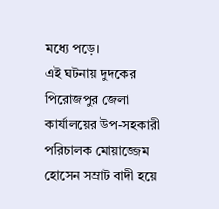মধ্যে পড়ে।
এই ঘটনায় দুদকের পিরোজপুর জেলা কার্যালয়ের উপ-সহকারী পরিচালক মোয়াজ্জেম হোসেন সম্রাট বাদী হয়ে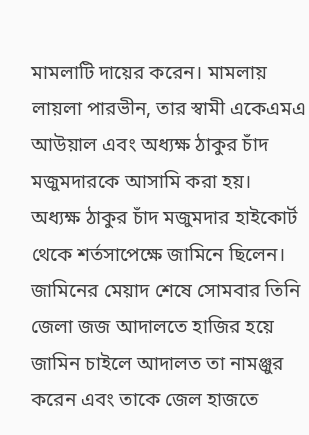মামলাটি দায়ের করেন। মামলায় লায়লা পারভীন, তার স্বামী একেএমএ আউয়াল এবং অধ্যক্ষ ঠাকুর চাঁদ মজুমদারকে আসামি করা হয়।
অধ্যক্ষ ঠাকুর চাঁদ মজুমদার হাইকোর্ট থেকে শর্তসাপেক্ষে জামিনে ছিলেন। জামিনের মেয়াদ শেষে সোমবার তিনি জেলা জজ আদালতে হাজির হয়ে জামিন চাইলে আদালত তা নামঞ্জুর করেন এবং তাকে জেল হাজতে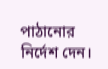পাঠানোর নির্দেশ দেন।